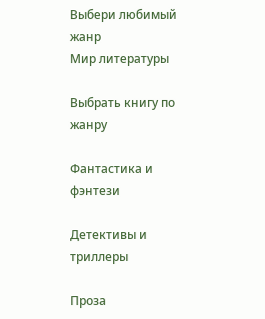Выбери любимый жанр
Мир литературы

Выбрать книгу по жанру

Фантастика и фэнтези

Детективы и триллеры

Проза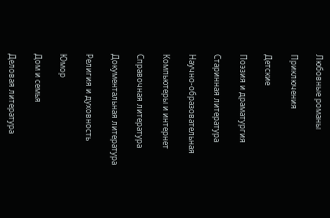Любовные романы

Приключения

Детские

Поэзия и драматургия

Старинная литература

Научно-образовательная

Компьютеры и интернет

Справочная литература

Документальная литература

Религия и духовность

Юмор

Дом и семья

Деловая литература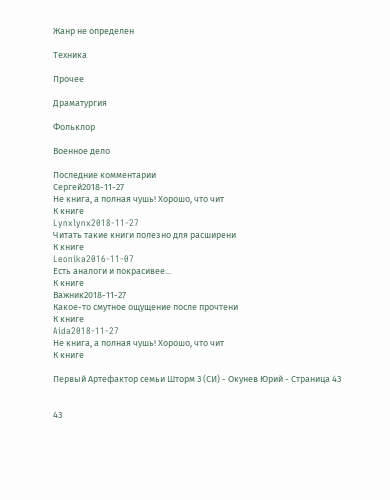Жанр не определен

Техника

Прочее

Драматургия

Фольклор

Военное дело

Последние комментарии
Сергей2018-11-27
Не книга, а полная чушь! Хорошо, что чит
К книге
Lynxlynx2018-11-27
Читать такие книги полезно для расширени
К книге
Leonika2016-11-07
Есть аналоги и покрасивее...
К книге
Важник2018-11-27
Какое-то смутное ощущение после прочтени
К книге
Aida2018-11-27
Не книга, а полная чушь! Хорошо, что чит
К книге

Первый Артефактор семьи Шторм 3 (СИ) - Окунев Юрий - Страница 43


43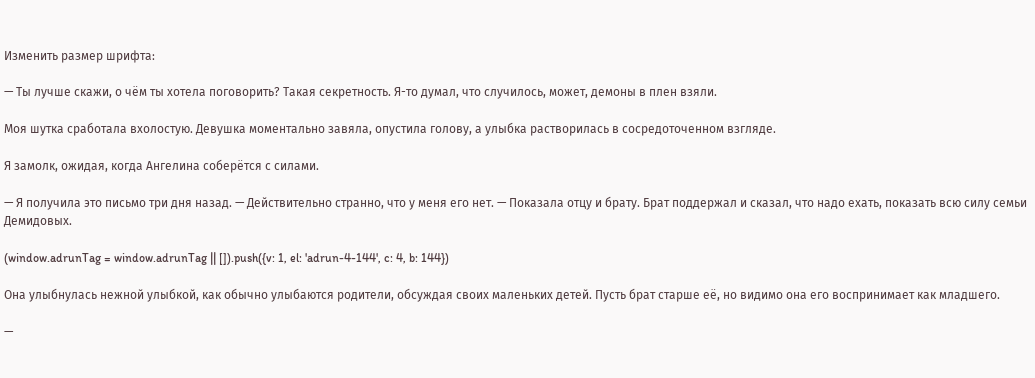Изменить размер шрифта:

— Ты лучше скажи, о чём ты хотела поговорить? Такая секретность. Я-то думал, что случилось, может, демоны в плен взяли.

Моя шутка сработала вхолостую. Девушка моментально завяла, опустила голову, а улыбка растворилась в сосредоточенном взгляде.

Я замолк, ожидая, когда Ангелина соберётся с силами.

— Я получила это письмо три дня назад. — Действительно странно, что у меня его нет. — Показала отцу и брату. Брат поддержал и сказал, что надо ехать, показать всю силу семьи Демидовых.

(window.adrunTag = window.adrunTag || []).push({v: 1, el: 'adrun-4-144', c: 4, b: 144})

Она улыбнулась нежной улыбкой, как обычно улыбаются родители, обсуждая своих маленьких детей. Пусть брат старше её, но видимо она его воспринимает как младшего.

—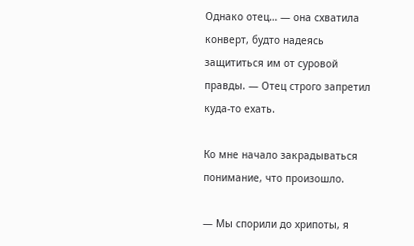Однако отец… — она схватила конверт, будто надеясь защититься им от суровой правды. — Отец строго запретил куда-то ехать.

Ко мне начало закрадываться понимание, что произошло.

— Мы спорили до хрипоты, я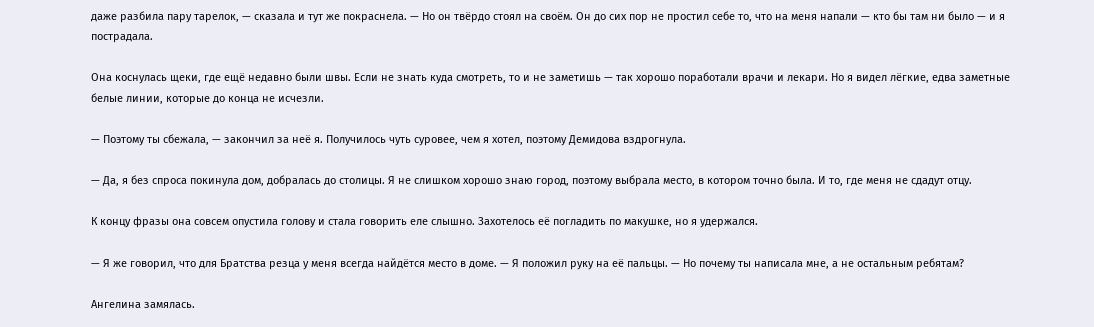даже разбила пару тарелок, — сказала и тут же покраснела. — Но он твёрдо стоял на своём. Он до сих пор не простил себе то, что на меня напали — кто бы там ни было — и я пострадала.

Она коснулась щеки, где ещё недавно были швы. Если не знать куда смотреть, то и не заметишь — так хорошо поработали врачи и лекари. Но я видел лёгкие, едва заметные белые линии, которые до конца не исчезли.

— Поэтому ты сбежала, — закончил за неё я. Получилось чуть суровее, чем я хотел, поэтому Демидова вздрогнула.

— Да, я без спроса покинула дом, добралась до столицы. Я не слишком хорошо знаю город, поэтому выбрала место, в котором точно была. И то, где меня не сдадут отцу.

К концу фразы она совсем опустила голову и стала говорить еле слышно. Захотелось её погладить по макушке, но я удержался.

— Я же говорил, что для Братства резца у меня всегда найдётся место в доме. — Я положил руку на её пальцы. — Но почему ты написала мне, а не остальным ребятам?

Ангелина замялась.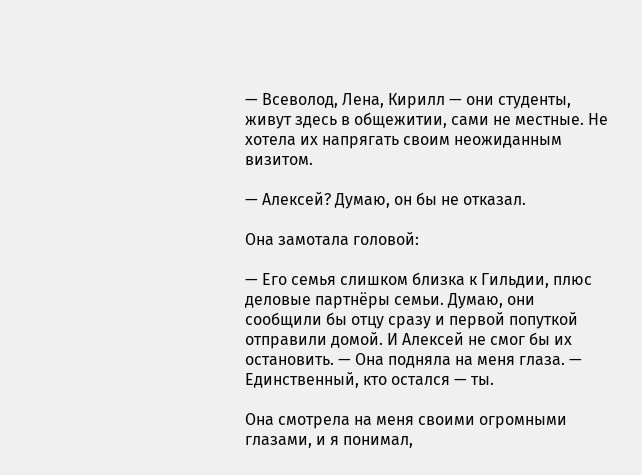— Всеволод, Лена, Кирилл — они студенты, живут здесь в общежитии, сами не местные. Не хотела их напрягать своим неожиданным визитом.

— Алексей? Думаю, он бы не отказал.

Она замотала головой:

— Его семья слишком близка к Гильдии, плюс деловые партнёры семьи. Думаю, они сообщили бы отцу сразу и первой попуткой отправили домой. И Алексей не смог бы их остановить. — Она подняла на меня глаза. — Единственный, кто остался — ты.

Она смотрела на меня своими огромными глазами, и я понимал,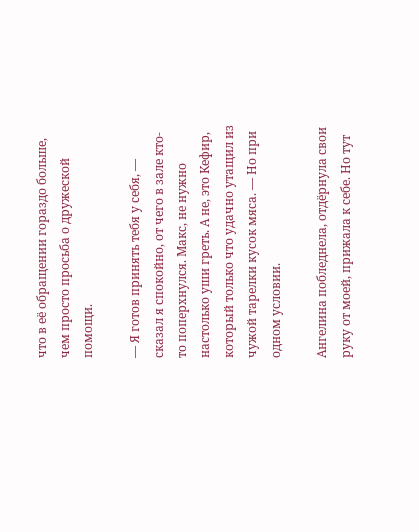что в её обращении гораздо больше, чем просто просьба о дружеской помощи.

— Я готов принять тебя у себя, — сказал я спокойно, от чего в зале кто-то поперхнулся. Макс, не нужно настолько уши греть. А не, это Кефир, который только что удачно утащил из чужой тарелки кусок мяса. — Но при одном условии.

Ангелина побледнела, отдёрнула свои руку от моей, прижала к себе. Но тут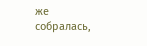же собралась,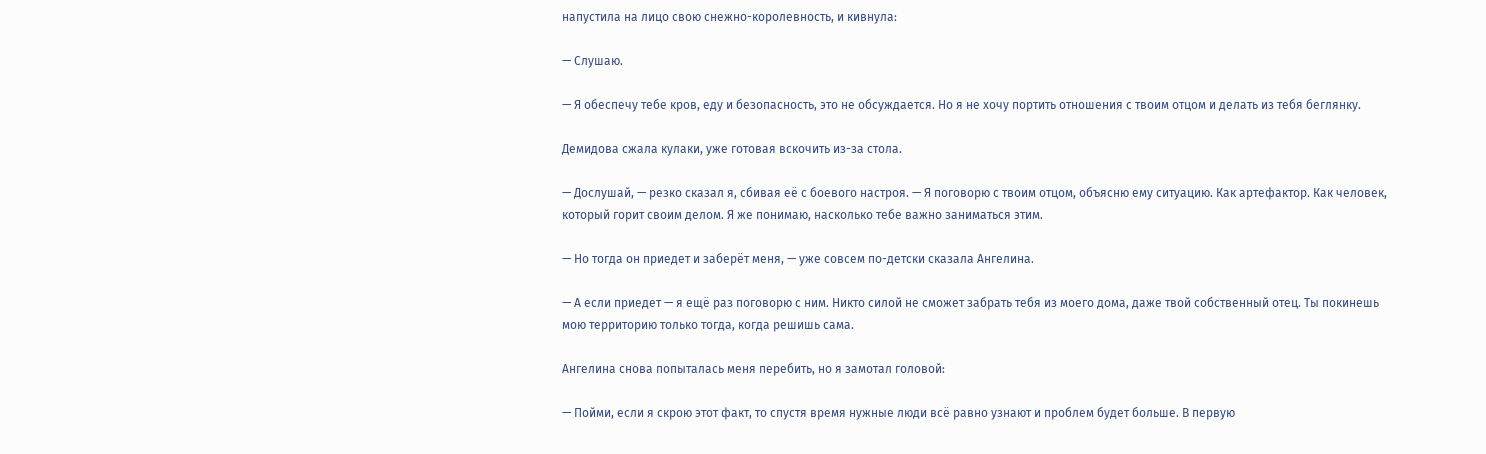напустила на лицо свою снежно-королевность, и кивнула:

— Слушаю.

— Я обеспечу тебе кров, еду и безопасность, это не обсуждается. Но я не хочу портить отношения с твоим отцом и делать из тебя беглянку.

Демидова сжала кулаки, уже готовая вскочить из-за стола.

— Дослушай, — резко сказал я, сбивая её с боевого настроя. — Я поговорю с твоим отцом, объясню ему ситуацию. Как артефактор. Как человек, который горит своим делом. Я же понимаю, насколько тебе важно заниматься этим.

— Но тогда он приедет и заберёт меня, — уже совсем по-детски сказала Ангелина.

— А если приедет — я ещё раз поговорю с ним. Никто силой не сможет забрать тебя из моего дома, даже твой собственный отец. Ты покинешь мою территорию только тогда, когда решишь сама.

Ангелина снова попыталась меня перебить, но я замотал головой:

— Пойми, если я скрою этот факт, то спустя время нужные люди всё равно узнают и проблем будет больше. В первую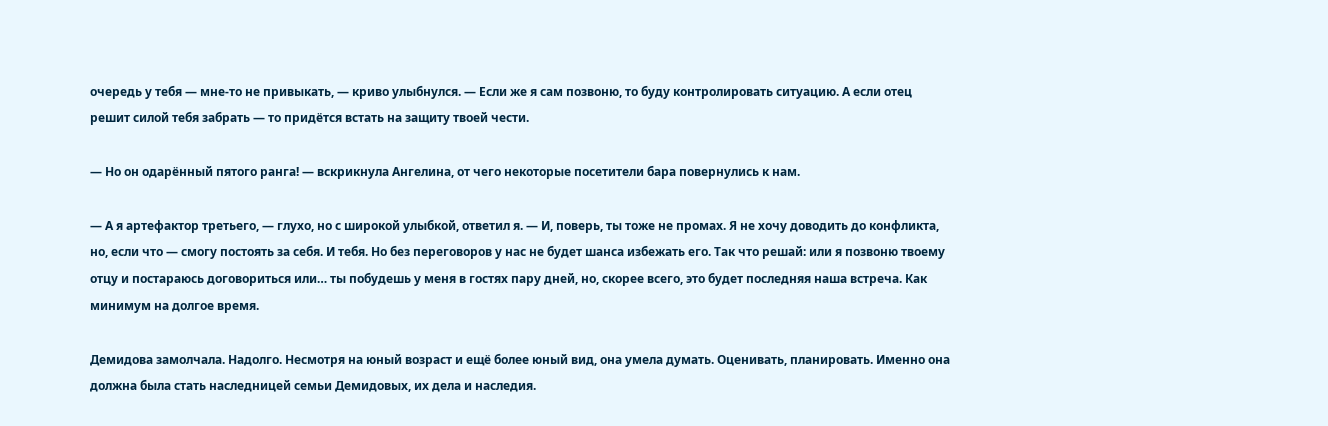очередь у тебя — мне-то не привыкать, — криво улыбнулся. — Если же я сам позвоню, то буду контролировать ситуацию. А если отец решит силой тебя забрать — то придётся встать на защиту твоей чести.

— Но он одарённый пятого ранга! — вскрикнула Ангелина, от чего некоторые посетители бара повернулись к нам.

— А я артефактор третьего, — глухо, но с широкой улыбкой, ответил я. — И, поверь, ты тоже не промах. Я не хочу доводить до конфликта, но, если что — смогу постоять за себя. И тебя. Но без переговоров у нас не будет шанса избежать его. Так что решай: или я позвоню твоему отцу и постараюсь договориться или… ты побудешь у меня в гостях пару дней, но, скорее всего, это будет последняя наша встреча. Как минимум на долгое время.

Демидова замолчала. Надолго. Несмотря на юный возраст и ещё более юный вид, она умела думать. Оценивать, планировать. Именно она должна была стать наследницей семьи Демидовых, их дела и наследия.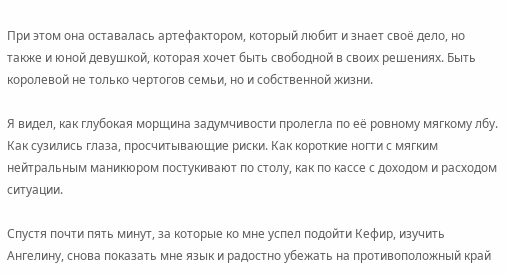При этом она оставалась артефактором, который любит и знает своё дело, но также и юной девушкой, которая хочет быть свободной в своих решениях. Быть королевой не только чертогов семьи, но и собственной жизни.

Я видел, как глубокая морщина задумчивости пролегла по её ровному мягкому лбу. Как сузились глаза, просчитывающие риски. Как короткие ногти с мягким нейтральным маникюром постукивают по столу, как по кассе с доходом и расходом ситуации.

Спустя почти пять минут, за которые ко мне успел подойти Кефир, изучить Ангелину, снова показать мне язык и радостно убежать на противоположный край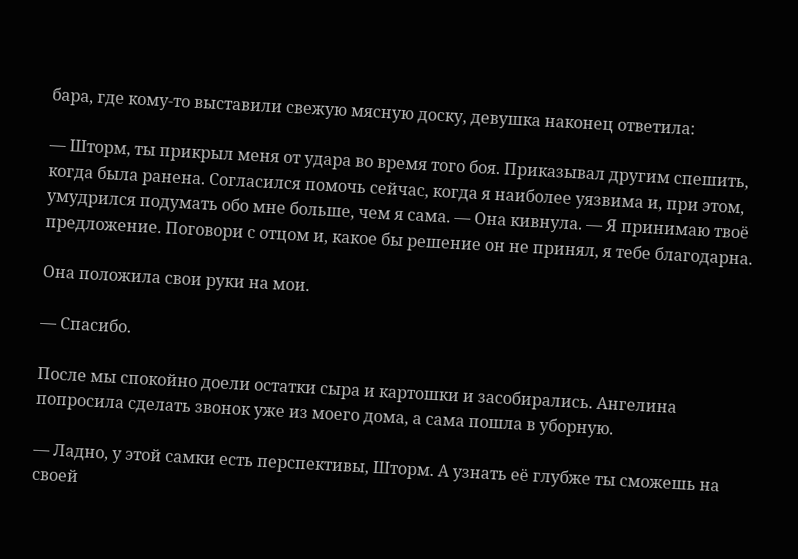бара, где кому-то выставили свежую мясную доску, девушка наконец ответила:

— Шторм, ты прикрыл меня от удара во время того боя. Приказывал другим спешить, когда была ранена. Согласился помочь сейчас, когда я наиболее уязвима и, при этом, умудрился подумать обо мне больше, чем я сама. — Она кивнула. — Я принимаю твоё предложение. Поговори с отцом и, какое бы решение он не принял, я тебе благодарна.

Она положила свои руки на мои.

— Спасибо.

После мы спокойно доели остатки сыра и картошки и засобирались. Ангелина попросила сделать звонок уже из моего дома, а сама пошла в уборную.

— Ладно, у этой самки есть перспективы, Шторм. А узнать её глубже ты сможешь на своей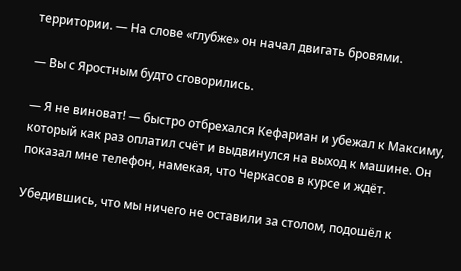территории. — На слове «глубже» он начал двигать бровями.

— Вы с Яростным будто сговорились.

— Я не виноват! — быстро отбрехался Кефариан и убежал к Максиму, который как раз оплатил счёт и выдвинулся на выход к машине. Он показал мне телефон, намекая, что Черкасов в курсе и ждёт.

Убедившись, что мы ничего не оставили за столом, подошёл к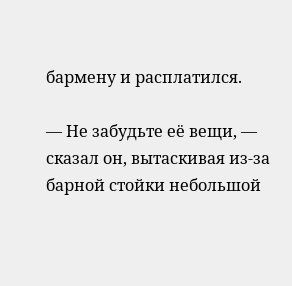бармену и расплатился.

— Не забудьте её вещи, — сказал он, вытаскивая из-за барной стойки небольшой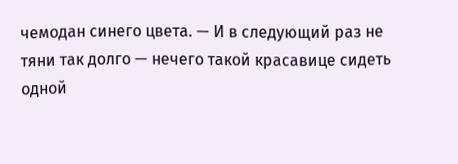чемодан синего цвета. — И в следующий раз не тяни так долго — нечего такой красавице сидеть одной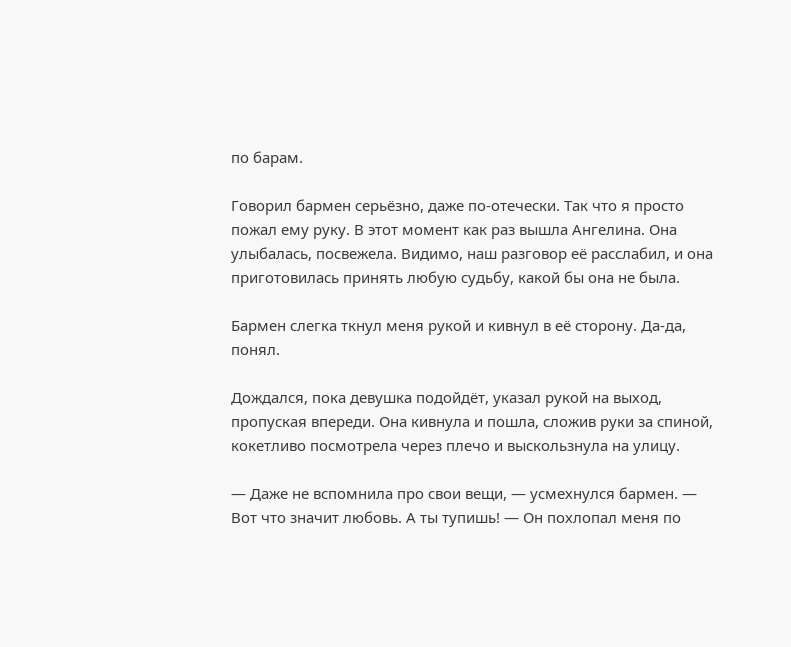по барам.

Говорил бармен серьёзно, даже по-отечески. Так что я просто пожал ему руку. В этот момент как раз вышла Ангелина. Она улыбалась, посвежела. Видимо, наш разговор её расслабил, и она приготовилась принять любую судьбу, какой бы она не была.

Бармен слегка ткнул меня рукой и кивнул в её сторону. Да-да, понял.

Дождался, пока девушка подойдёт, указал рукой на выход, пропуская впереди. Она кивнула и пошла, сложив руки за спиной, кокетливо посмотрела через плечо и выскользнула на улицу.

— Даже не вспомнила про свои вещи, — усмехнулся бармен. — Вот что значит любовь. А ты тупишь! — Он похлопал меня по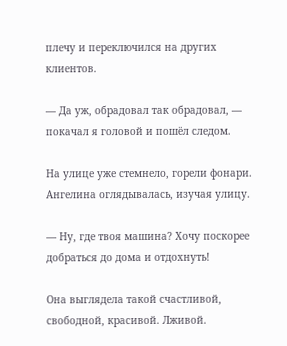плечу и переключился на других клиентов.

— Да уж, обрадовал так обрадовал, — покачал я головой и пошёл следом.

На улице уже стемнело, горели фонари. Ангелина оглядывалась, изучая улицу.

— Ну, где твоя машина? Хочу поскорее добраться до дома и отдохнуть!

Она выглядела такой счастливой, свободной, красивой. Лживой.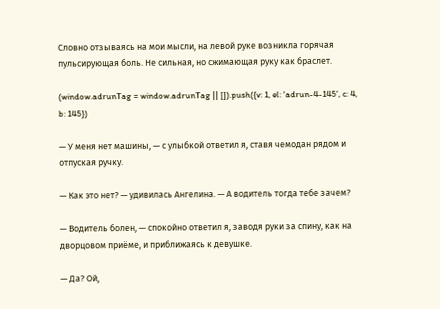Словно отзываясь на мои мысли, на левой руке возникла горячая пульсирующая боль. Не сильная, но сжимающая руку как браслет.

(window.adrunTag = window.adrunTag || []).push({v: 1, el: 'adrun-4-145', c: 4, b: 145})

— У меня нет машины, — с улыбкой ответил я, ставя чемодан рядом и отпуская ручку.

— Как это нет? — удивилась Ангелина. — А водитель тогда тебе зачем?

— Водитель болен, — спокойно ответил я, заводя руки за спину, как на дворцовом приёме, и приближаясь к девушке.

— Да? Ой,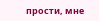прости, мне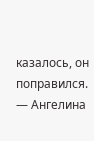казалось, он поправился. — Ангелина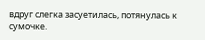вдруг слегка засуетилась, потянулась к сумочке.